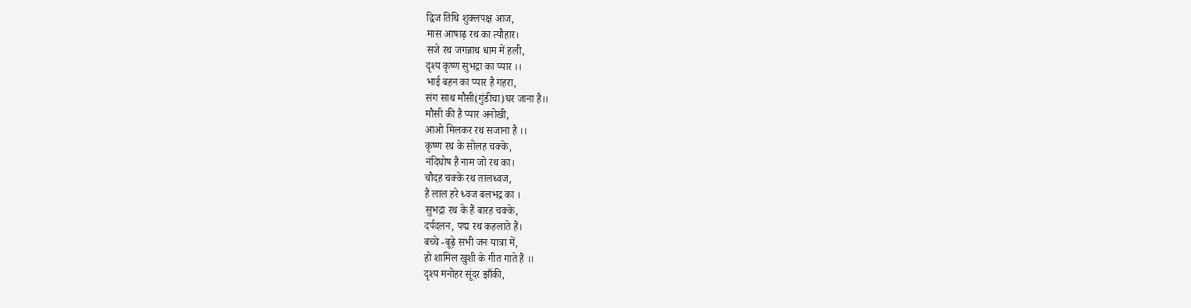द्विज तिथि शुक्लपक्ष आज,
मास आषाढ़ रथ का त्यौहार।
सजे रथ जगन्नाथ धाम में हली,
दृश्य कृष्ण सुभद्रा का प्यार ।।
भाई बहन का प्यार है गहरा,
संग साथ मौसी(गुंडीचा)घर जाना है।।
मौसी की है प्यार अनोखी,
आओ मिलकर रथ सजाना है ।।
कृष्ण रथ के सोलह चक्के,
नंदिघोष है नाम जो रथ का।
चौदह चक्के रथ तालध्वज,
है लाल हरे ध्वज बलभद्र का ।
सुभद्रा रथ के हैं बारह चक्के,
दर्पदलन, पद्म रथ कहलाते हैं।
बच्चे -बूढ़े सभी जन यात्रा में,
हो शामिल खुशी के गीत गाते हैं ।।
दृश्य मनोहर सूंदर झाँकी,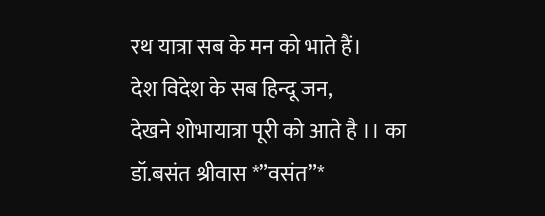रथ यात्रा सब के मन को भाते हैं।
देश विदेश के सब हिन्दू जन,
देखने शोभायात्रा पूरी को आते है ।। का
डॉ.बसंत श्रीवास *”वसंत”*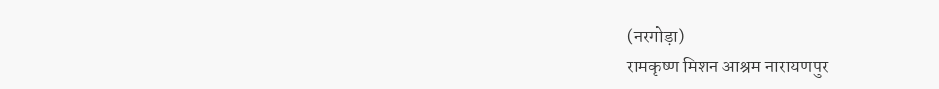(नरगोड़ा)
रामकृष्ण मिशन आश्रम नारायणपुर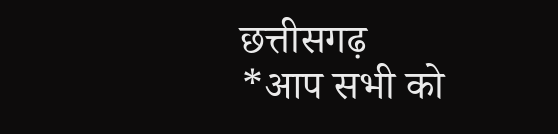छत्तीसगढ़
*आप सभी को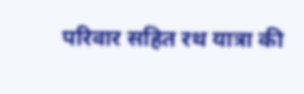परिवार सहित रथ यात्रा की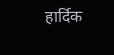हार्दिक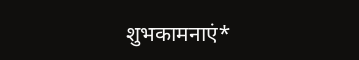शुभकामनाएं*